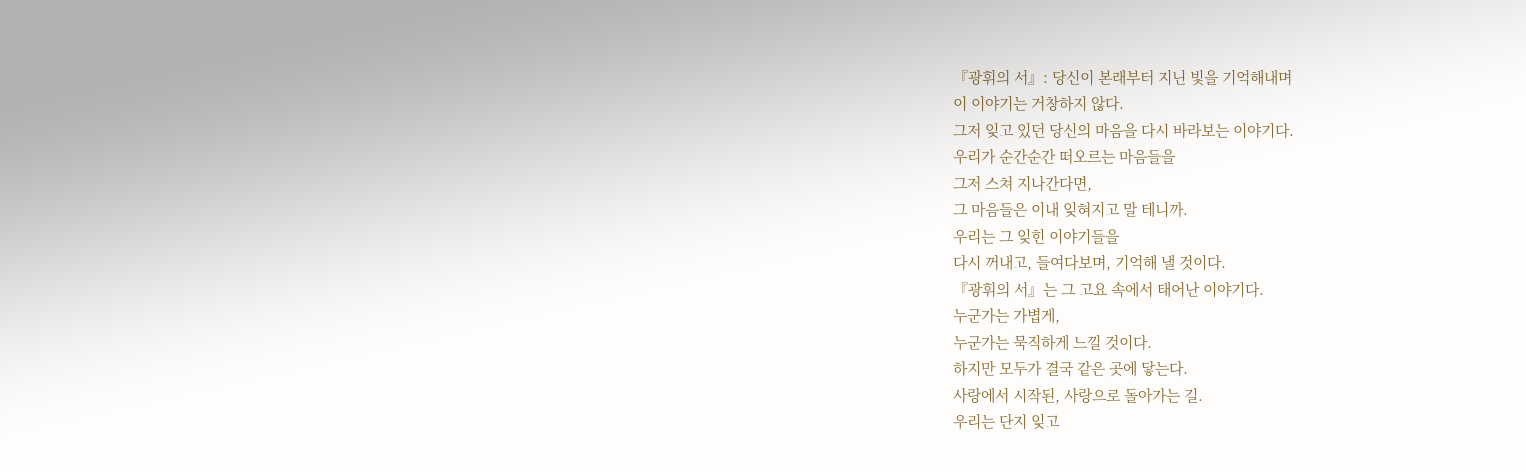『광휘의 서』: 당신이 본래부터 지닌 빛을 기억해내며
이 이야기는 거창하지 않다.
그저 잊고 있던 당신의 마음을 다시 바라보는 이야기다.
우리가 순간순간 떠오르는 마음들을
그저 스쳐 지나간다면,
그 마음들은 이내 잊혀지고 말 테니까.
우리는 그 잊힌 이야기들을
다시 꺼내고, 들여다보며, 기억해 낼 것이다.
『광휘의 서』는 그 고요 속에서 태어난 이야기다.
누군가는 가볍게,
누군가는 묵직하게 느낄 것이다.
하지만 모두가 결국 같은 곳에 닿는다.
사랑에서 시작된, 사랑으로 돌아가는 길.
우리는 단지 잊고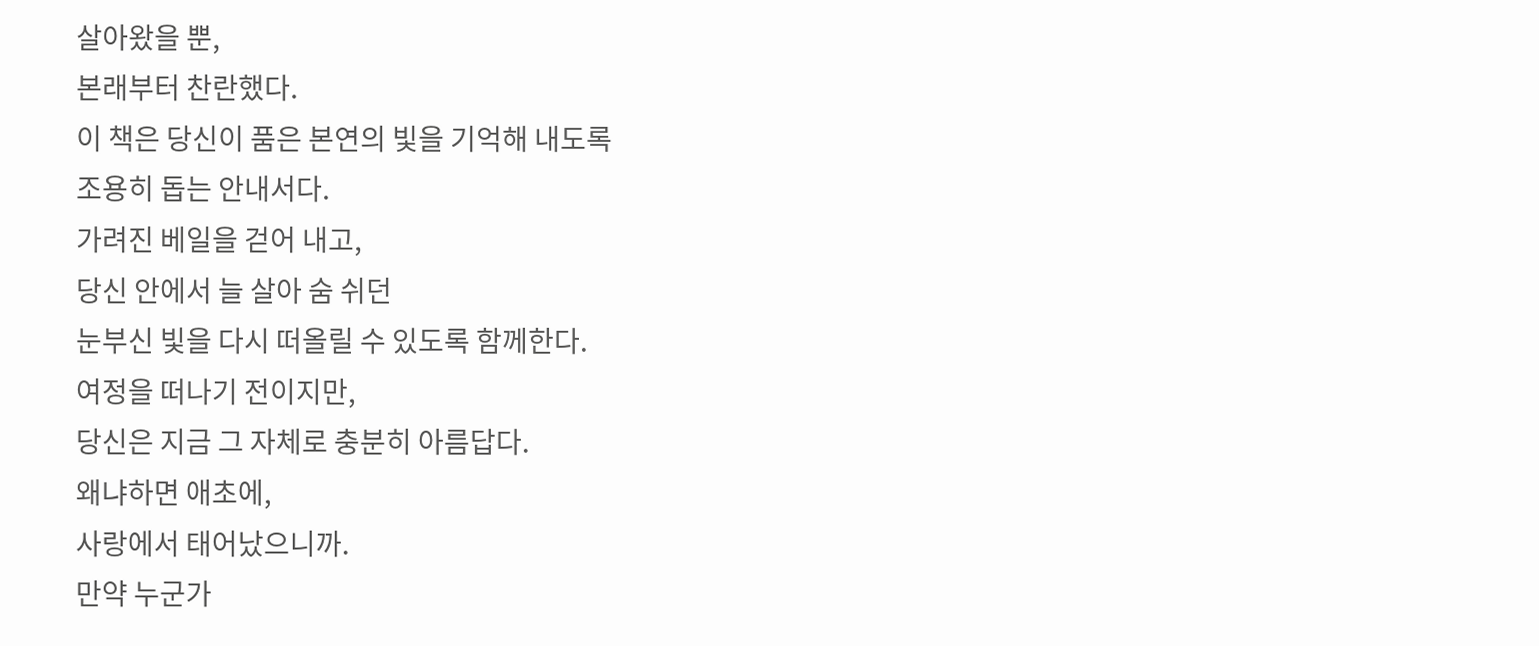살아왔을 뿐,
본래부터 찬란했다.
이 책은 당신이 품은 본연의 빛을 기억해 내도록
조용히 돕는 안내서다.
가려진 베일을 걷어 내고,
당신 안에서 늘 살아 숨 쉬던
눈부신 빛을 다시 떠올릴 수 있도록 함께한다.
여정을 떠나기 전이지만,
당신은 지금 그 자체로 충분히 아름답다.
왜냐하면 애초에,
사랑에서 태어났으니까.
만약 누군가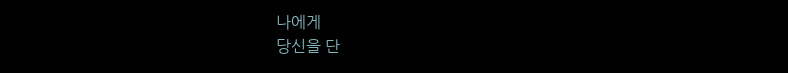나에게
당신을 단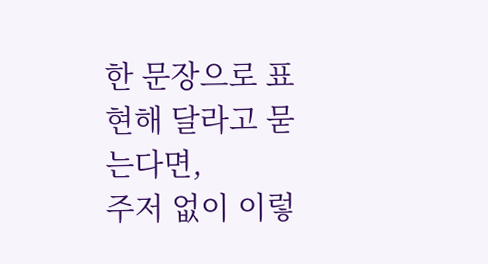한 문장으로 표현해 달라고 묻는다면,
주저 없이 이렇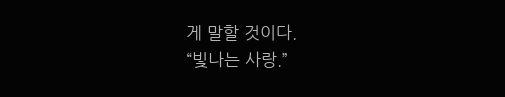게 말할 것이다.
“빛나는 사랑.”